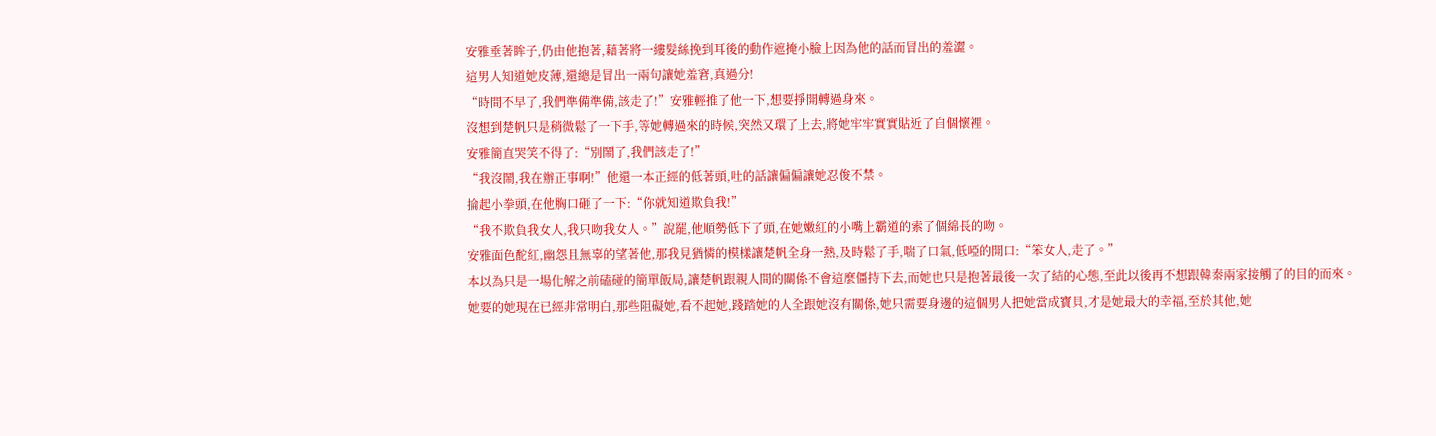安雅垂著眸子,仍由他抱著,藉著將一縷髮絲挽到耳後的動作遮掩小臉上因為他的話而冒出的羞澀。
這男人知道她皮薄,還總是冒出一兩句讓她羞窘,真過分!
“時間不早了,我們準備準備,該走了!”安雅輕推了他一下,想要掙開轉過身來。
沒想到楚帆只是稍微鬆了一下手,等她轉過來的時候,突然又環了上去,將她牢牢實實貼近了自個懷裡。
安雅簡直哭笑不得了:“別鬧了,我們該走了!”
“我沒鬧,我在辦正事啊!”他還一本正經的低著頭,吐的話讓偏偏讓她忍俊不禁。
掄起小拳頭,在他胸口砸了一下:“你就知道欺負我!”
“我不欺負我女人,我只吻我女人。”說罷,他順勢低下了頭,在她嫩紅的小嘴上霸道的索了個綿長的吻。
安雅面色酡紅,幽怨且無辜的望著他,那我見猶憐的模樣讓楚帆全身一熱,及時鬆了手,喘了口氣,低啞的開口:“笨女人,走了。”
本以為只是一場化解之前磕碰的簡單飯局,讓楚帆跟親人間的關係不會這麼僵持下去,而她也只是抱著最後一次了結的心態,至此以後再不想跟韓秦兩家接觸了的目的而來。
她要的她現在已經非常明白,那些阻礙她,看不起她,踐踏她的人全跟她沒有關係,她只需要身邊的這個男人把她當成寶貝,才是她最大的幸福,至於其他,她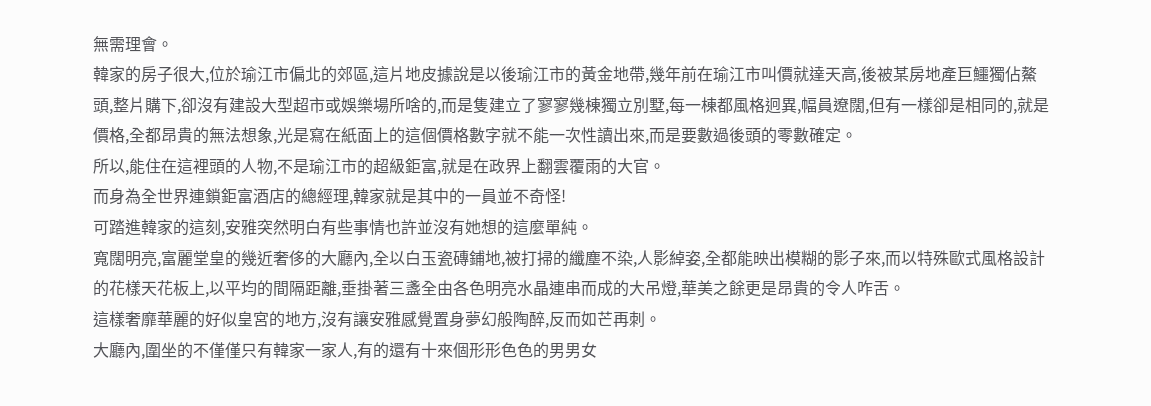無需理會。
韓家的房子很大,位於瑜江市偏北的郊區,這片地皮據說是以後瑜江市的黃金地帶,幾年前在瑜江市叫價就達天高,後被某房地產巨鱷獨佔鰲頭,整片購下,卻沒有建設大型超市或娛樂場所啥的,而是隻建立了寥寥幾棟獨立別墅,每一棟都風格迥異,幅員遼闊,但有一樣卻是相同的,就是價格,全都昂貴的無法想象,光是寫在紙面上的這個價格數字就不能一次性讀出來,而是要數過後頭的零數確定。
所以,能住在這裡頭的人物,不是瑜江市的超級鉅富,就是在政界上翻雲覆雨的大官。
而身為全世界連鎖鉅富酒店的總經理,韓家就是其中的一員並不奇怪!
可踏進韓家的這刻,安雅突然明白有些事情也許並沒有她想的這麼單純。
寬闊明亮,富麗堂皇的幾近奢侈的大廳內,全以白玉瓷磚鋪地,被打掃的纖塵不染,人影綽姿,全都能映出模糊的影子來,而以特殊歐式風格設計的花樣天花板上,以平均的間隔距離,垂掛著三盞全由各色明亮水晶連串而成的大吊燈,華美之餘更是昂貴的令人咋舌。
這樣奢靡華麗的好似皇宮的地方,沒有讓安雅感覺置身夢幻般陶醉,反而如芒再刺。
大廳內,圍坐的不僅僅只有韓家一家人,有的還有十來個形形色色的男男女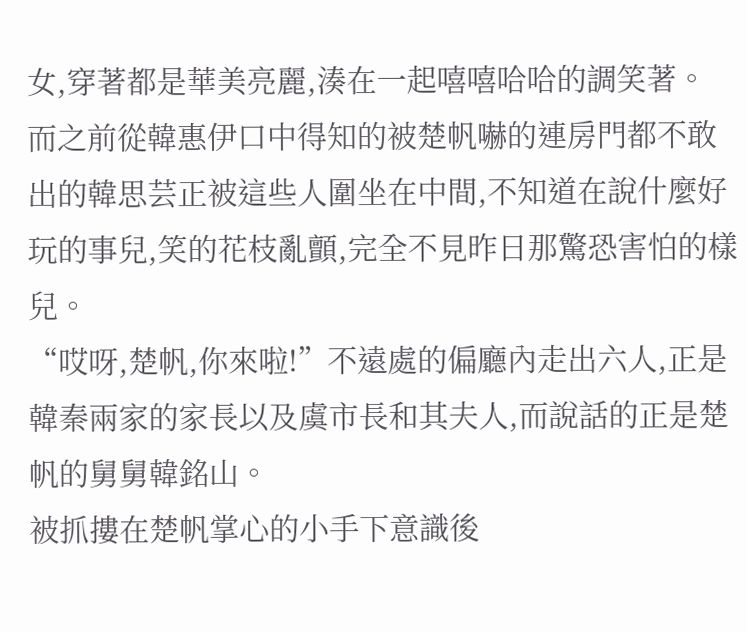女,穿著都是華美亮麗,湊在一起嘻嘻哈哈的調笑著。
而之前從韓惠伊口中得知的被楚帆嚇的連房門都不敢出的韓思芸正被這些人圍坐在中間,不知道在說什麼好玩的事兒,笑的花枝亂顫,完全不見昨日那驚恐害怕的樣兒。
“哎呀,楚帆,你來啦!”不遠處的偏廳內走出六人,正是韓秦兩家的家長以及虞市長和其夫人,而說話的正是楚帆的舅舅韓銘山。
被抓摟在楚帆掌心的小手下意識後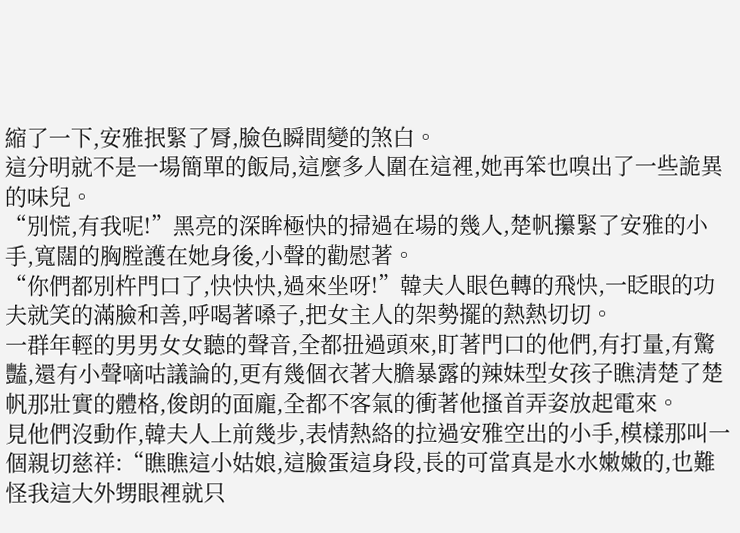縮了一下,安雅抿緊了脣,臉色瞬間變的煞白。
這分明就不是一場簡單的飯局,這麼多人圍在這裡,她再笨也嗅出了一些詭異的味兒。
“別慌,有我呢!”黑亮的深眸極快的掃過在場的幾人,楚帆攥緊了安雅的小手,寬闊的胸膛護在她身後,小聲的勸慰著。
“你們都別杵門口了,快快快,過來坐呀!”韓夫人眼色轉的飛快,一眨眼的功夫就笑的滿臉和善,呼喝著嗓子,把女主人的架勢擺的熱熱切切。
一群年輕的男男女女聽的聲音,全都扭過頭來,盯著門口的他們,有打量,有驚豔,還有小聲嘀咕議論的,更有幾個衣著大膽暴露的辣妹型女孩子瞧清楚了楚帆那壯實的體格,俊朗的面龐,全都不客氣的衝著他搔首弄姿放起電來。
見他們沒動作,韓夫人上前幾步,表情熱絡的拉過安雅空出的小手,模樣那叫一個親切慈祥:“瞧瞧這小姑娘,這臉蛋這身段,長的可當真是水水嫩嫩的,也難怪我這大外甥眼裡就只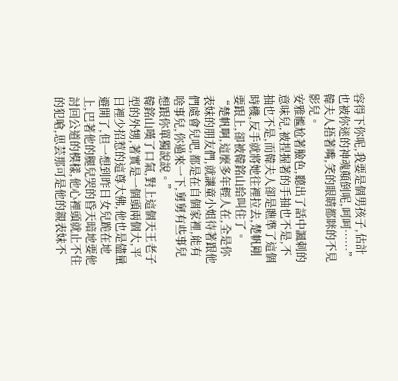容得下你呢,我要是個男孩子,估計也被你迷的神魂顛倒呢,呵呵……”
韓夫人捂著嘴,笑的眼睛都眯的不見影兒。
安雅尷尬著臉色,聽出了話中諷刺的意味兒,被捏握著的手抽也不是,不抽也不是,而韓夫人卻是瞧準了這個時機,反手就將她往裡拉去,楚帆剛要跟上,卻被韓銘山給叫住了。
“楚帆啊,這麼多年輕人在,全是你表妹的朋友們,就讓童小姐待著跟他們處會兒吧,都是在自個家裡,能有啥事兒,你過來一下,舅舅有些事兒想跟你單獨說說。”
韓銘山嘆了口氣,對上這個天王老子型的外甥,著實是一個頭兩個大,平日裡少招惹的這尊大佛,他也是儘量避開了,但一想到昨日女兒跪在地上,巴著他的腿兒哭的昏天暗地要他討回公道的模樣,他心裡頭就止不住的犯嗆,思芸那可是他的親表妹不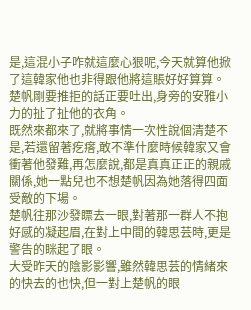是,這混小子咋就這麼心狠呢,今天就算他掀了這韓家他也非得跟他將這賬好好算算。
楚帆剛要推拒的話正要吐出,身旁的安雅小力的扯了扯他的衣角。
既然來都來了,就將事情一次性說個清楚不是,若還留著疙瘩,敢不準什麼時候韓家又會衝著他發難,再怎麼說,都是真真正正的親戚關係,她一點兒也不想楚帆因為她落得四面受敵的下場。
楚帆往那沙發瞟去一眼,對著那一群人不抱好感的凝起眉,在對上中間的韓思芸時,更是警告的眯起了眼。
大受昨天的陰影影響,雖然韓思芸的情緒來的快去的也快,但一對上楚帆的眼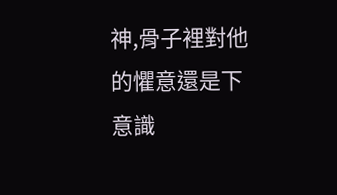神,骨子裡對他的懼意還是下意識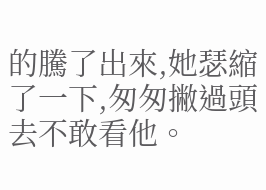的騰了出來,她瑟縮了一下,匆匆撇過頭去不敢看他。